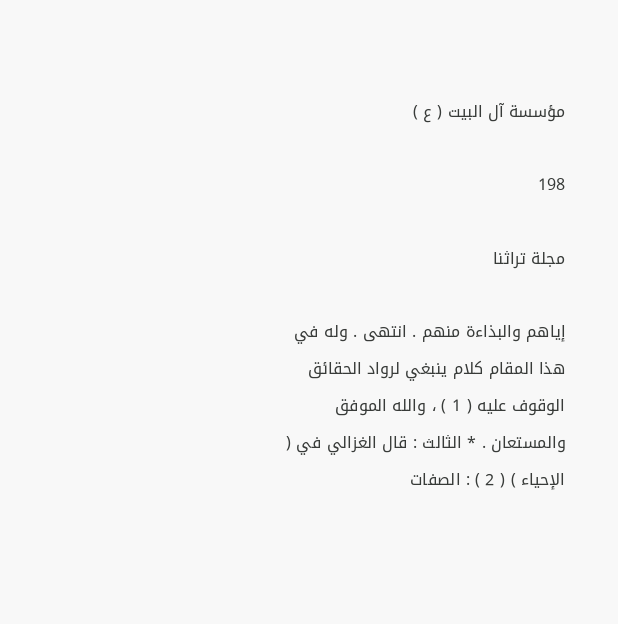مؤسسة آل البيت ( ع )

198

مجلة تراثنا

إياهم والبذاءة منهم . انتهى . وله في هذا المقام كلام ينبغي لرواد الحقائق الوقوف عليه ( 1 ) ، والله الموفق والمستعان . * الثالث : قال الغزالي في ( الإحياء ) ( 2 ) : الصفات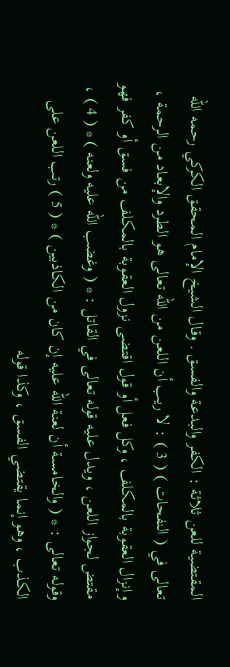المقتضية للعن ثلاثة : الكفر والبدعة والفسق . وقال الشيخ الإمام المحقق الكركي رحمه الله تعالى في ( النفحات ) ( 3 ) : لا ريب أن اللعن من الله تعالى هو الطرد والإبعاد من الرحمة ، وإنزال العقوبة بالمكلف ، وكل فعل أو قول اقتضى نزول العقوبة بالمكلف من فسق أو كفر فهو مقتض لجواز اللعن ، ويدل عليه قوله تعالى في القاتل : * ( وغضب الله عليه ولعنه ) * ( 4 ) ، وقوله تعالى : * ( والخامسة أن لعنة الله عليه إن كان من الكاذبين ) * ( 5 ) رتب اللعن على الكذب ، وهو إنما يقتضي الفسق ، وكذا قوله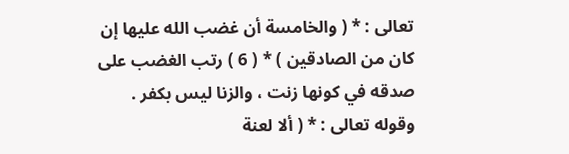تعالى : * ( والخامسة أن غضب الله عليها إن كان من الصادقين ) * ( 6 ) رتب الغضب على صدقه في كونها زنت ، والزنا ليس بكفر . وقوله تعالى : * ( ألا لعنة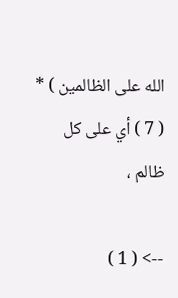الله على الظالمين ) * ( 7 ) أي على كل ظالم ،

--> ( 1 )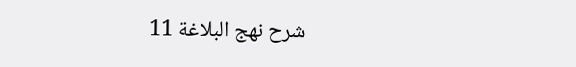شرح نهج البلاغة 11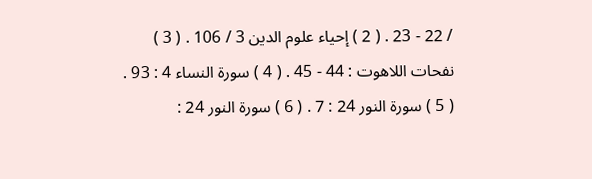/ 22 - 23 . ( 2 ) إحياء علوم الدين 3 / 106 . ( 3 ) نفحات اللاهوت : 44 - 45 . ( 4 ) سورة النساء 4 : 93 . ( 5 ) سورة النور 24 : 7 . ( 6 ) سورة النور 24 :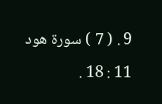9 . ( 7 ) سورة هود 11 : 18 .